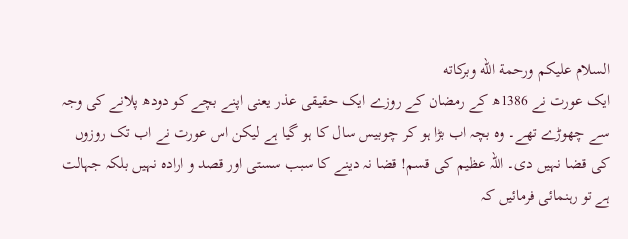السلام عليكم ورحمة الله وبركاته
ایک عورت نے 1386ھ کے رمضان کے روزے ایک حقیقی عذر یعنی اپنے بچے کو دودھ پلانے کی وجہ سے چھوڑے تھے۔ وہ بچہ اب بڑا ہو کر چوبیس سال کا ہو گیا ہے لیکن اس عورت نے اب تک روزوں کی قضا نہیں دی۔ اللہ عظیم کی قسم! قضا نہ دینے کا سبب سستی اور قصد و ارادہ نہیں بلکہ جہالت ہے تو رہنمائی فرمائیں کہ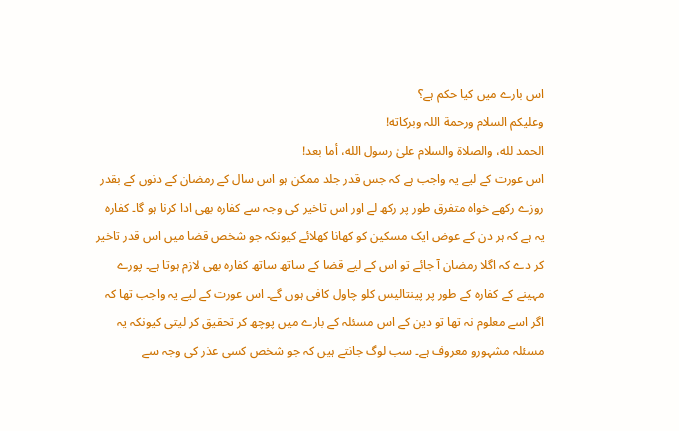اس بارے میں کیا حکم ہے؟
وعلیکم السلام ورحمة اللہ وبرکاته!
الحمد لله، والصلاة والسلام علىٰ رسول الله، أما بعد!
اس عورت کے لیے یہ واجب ہے کہ جس قدر جلد ممکن ہو اس سال کے رمضان کے دنوں کے بقدر روزے رکھے خواہ متفرق طور پر رکھ لے اور اس تاخیر کی وجہ سے کفارہ بھی ادا کرنا ہو گا۔ کفارہ یہ ہے کہ ہر دن کے عوض ایک مسکین کو کھانا کھلائے کیونکہ جو شخص قضا میں اس قدر تاخیر کر دے کہ اگلا رمضان آ جائے تو اس کے لیے قضا کے ساتھ ساتھ کفارہ بھی لازم ہوتا ہے۔ پورے مہینے کے کفارہ کے طور پر پینتالیس کلو چاول کافی ہوں گے۔ اس عورت کے لیے یہ واجب تھا کہ اگر اسے معلوم نہ تھا تو دین کے اس مسئلہ کے بارے میں پوچھ کر تحقیق کر لیتی کیونکہ یہ مسئلہ مشہورو معروف ہے۔ سب لوگ جانتے ہیں کہ جو شخص کسی عذر کی وجہ سے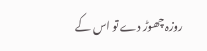روزہ چھوڑ دے تو اس کے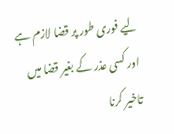لیے فوری طور پر قضا لازم ہے اور کسی عذر کے بغیر قضا میں تاخیر کرنا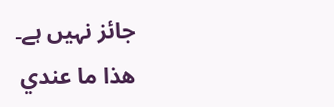جائز نہیں ہے۔
ھذا ما عندي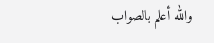والله أعلم بالصواب